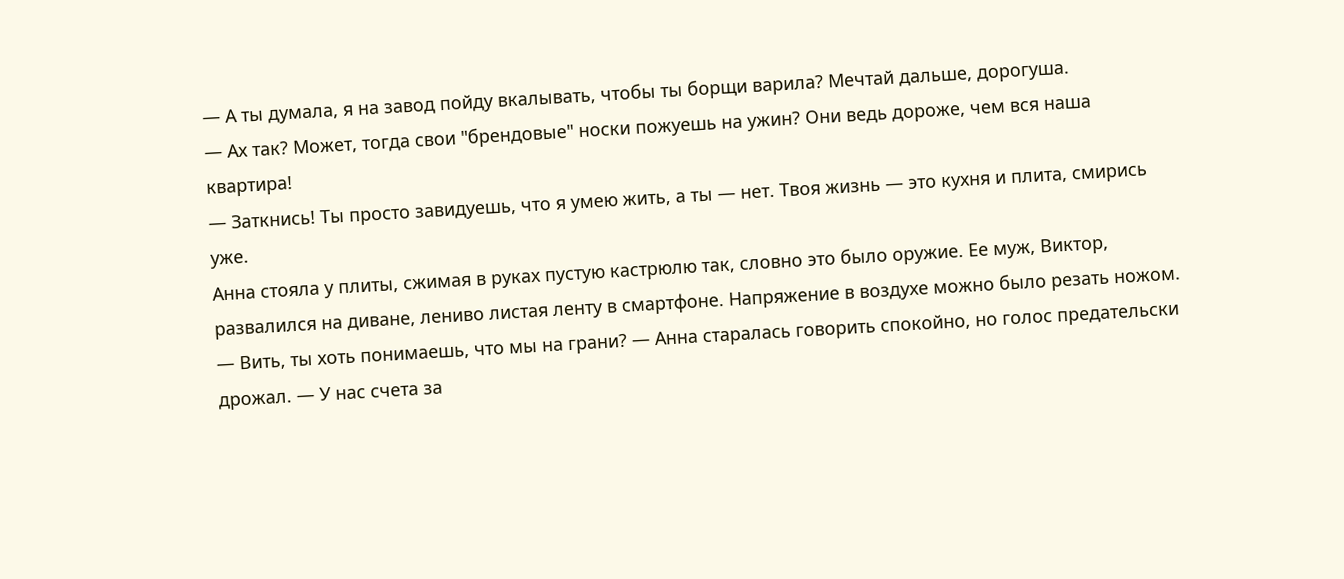— А ты думала, я на завод пойду вкалывать, чтобы ты борщи варила? Мечтай дальше, дорогуша.
— Ах так? Может, тогда свои "брендовые" носки пожуешь на ужин? Они ведь дороже, чем вся наша квартира!
— Заткнись! Ты просто завидуешь, что я умею жить, а ты — нет. Твоя жизнь — это кухня и плита, смирись уже.
Анна стояла у плиты, сжимая в руках пустую кастрюлю так, словно это было оружие. Ее муж, Виктор, развалился на диване, лениво листая ленту в смартфоне. Напряжение в воздухе можно было резать ножом.
— Вить, ты хоть понимаешь, что мы на грани? — Анна старалась говорить спокойно, но голос предательски дрожал. — У нас счета за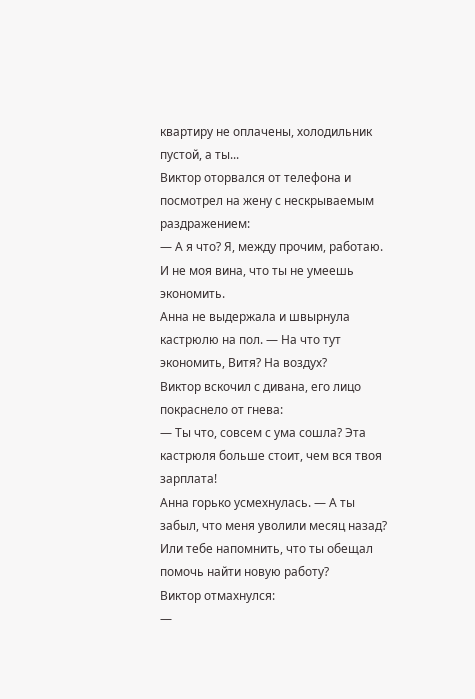квартиру не оплачены, холодильник пустой, а ты...
Виктор оторвался от телефона и посмотрел на жену с нескрываемым раздражением:
— А я что? Я, между прочим, работаю. И не моя вина, что ты не умеешь экономить.
Анна не выдержала и швырнула кастрюлю на пол. — На что тут экономить, Витя? На воздух?
Виктор вскочил с дивана, его лицо покраснело от гнева:
— Ты что, совсем с ума сошла? Эта кастрюля больше стоит, чем вся твоя зарплата!
Анна горько усмехнулась. — А ты забыл, что меня уволили месяц назад? Или тебе напомнить, что ты обещал помочь найти новую работу?
Виктор отмахнулся:
—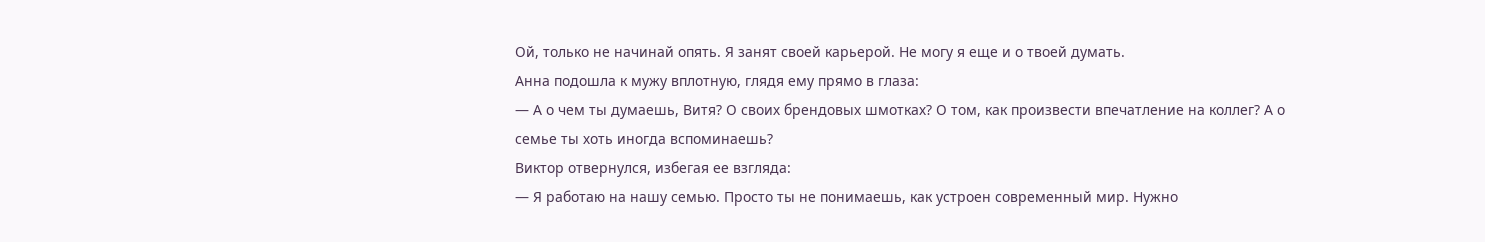Ой, только не начинай опять. Я занят своей карьерой. Не могу я еще и о твоей думать.
Анна подошла к мужу вплотную, глядя ему прямо в глаза:
— А о чем ты думаешь, Витя? О своих брендовых шмотках? О том, как произвести впечатление на коллег? А о семье ты хоть иногда вспоминаешь?
Виктор отвернулся, избегая ее взгляда:
— Я работаю на нашу семью. Просто ты не понимаешь, как устроен современный мир. Нужно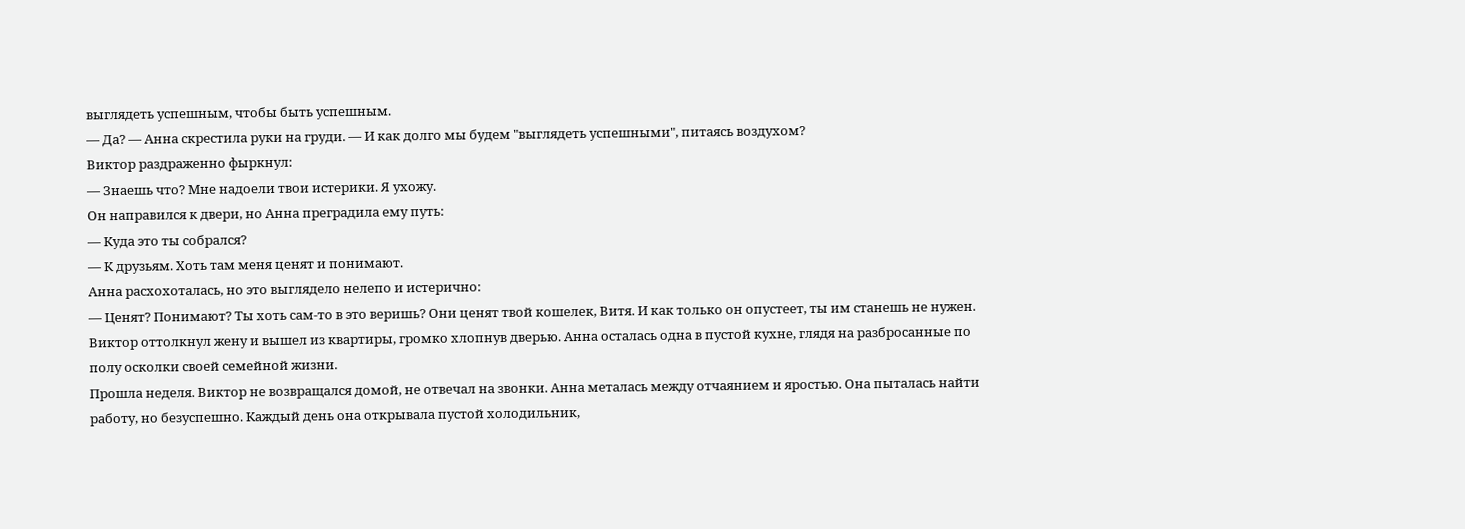выглядеть успешным, чтобы быть успешным.
— Да? — Анна скрестила руки на груди. — И как долго мы будем "выглядеть успешными", питаясь воздухом?
Виктор раздраженно фыркнул:
— Знаешь что? Мне надоели твои истерики. Я ухожу.
Он направился к двери, но Анна преградила ему путь:
— Куда это ты собрался?
— К друзьям. Хоть там меня ценят и понимают.
Анна расхохоталась, но это выглядело нелепо и истерично:
— Ценят? Понимают? Ты хоть сам-то в это веришь? Они ценят твой кошелек, Витя. И как только он опустеет, ты им станешь не нужен.
Виктор оттолкнул жену и вышел из квартиры, громко хлопнув дверью. Анна осталась одна в пустой кухне, глядя на разбросанные по полу осколки своей семейной жизни.
Прошла неделя. Виктор не возвращался домой, не отвечал на звонки. Анна металась между отчаянием и яростью. Она пыталась найти работу, но безуспешно. Каждый день она открывала пустой холодильник,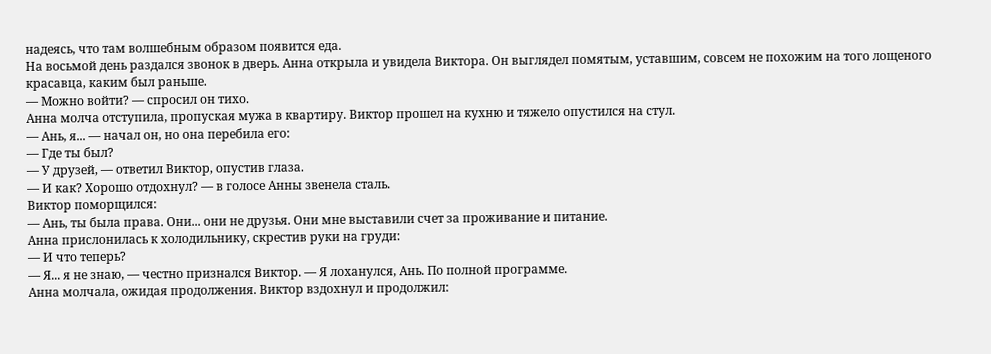надеясь, что там волшебным образом появится еда.
На восьмой день раздался звонок в дверь. Анна открыла и увидела Виктора. Он выглядел помятым, уставшим, совсем не похожим на того лощеного красавца, каким был раньше.
— Можно войти? — спросил он тихо.
Анна молча отступила, пропуская мужа в квартиру. Виктор прошел на кухню и тяжело опустился на стул.
— Ань, я... — начал он, но она перебила его:
— Где ты был?
— У друзей, — ответил Виктор, опустив глаза.
— И как? Хорошо отдохнул? — в голосе Анны звенела сталь.
Виктор поморщился:
— Ань, ты была права. Они... они не друзья. Они мне выставили счет за проживание и питание.
Анна прислонилась к холодильнику, скрестив руки на груди:
— И что теперь?
— Я... я не знаю, — честно признался Виктор. — Я лоханулся, Ань. По полной программе.
Анна молчала, ожидая продолжения. Виктор вздохнул и продолжил: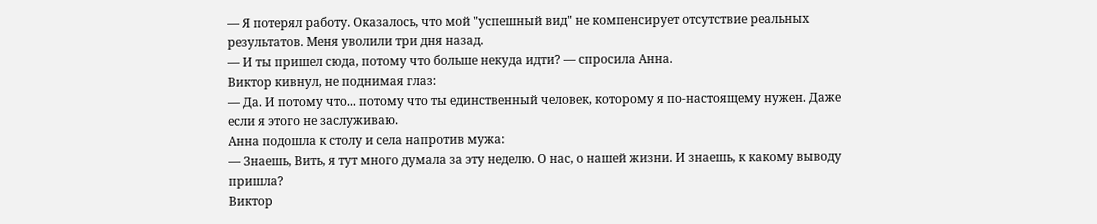— Я потерял работу. Оказалось, что мой "успешный вид" не компенсирует отсутствие реальных результатов. Меня уволили три дня назад.
— И ты пришел сюда, потому что больше некуда идти? — спросила Анна.
Виктор кивнул, не поднимая глаз:
— Да. И потому что... потому что ты единственный человек, которому я по-настоящему нужен. Даже если я этого не заслуживаю.
Анна подошла к столу и села напротив мужа:
— Знаешь, Вить, я тут много думала за эту неделю. О нас, о нашей жизни. И знаешь, к какому выводу пришла?
Виктор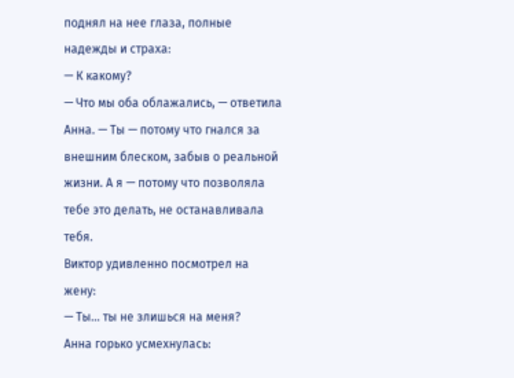поднял на нее глаза, полные надежды и страха:
— К какому?
— Что мы оба облажались, — ответила Анна. — Ты — потому что гнался за внешним блеском, забыв о реальной жизни. А я — потому что позволяла тебе это делать, не останавливала тебя.
Виктор удивленно посмотрел на жену:
— Ты... ты не злишься на меня?
Анна горько усмехнулась: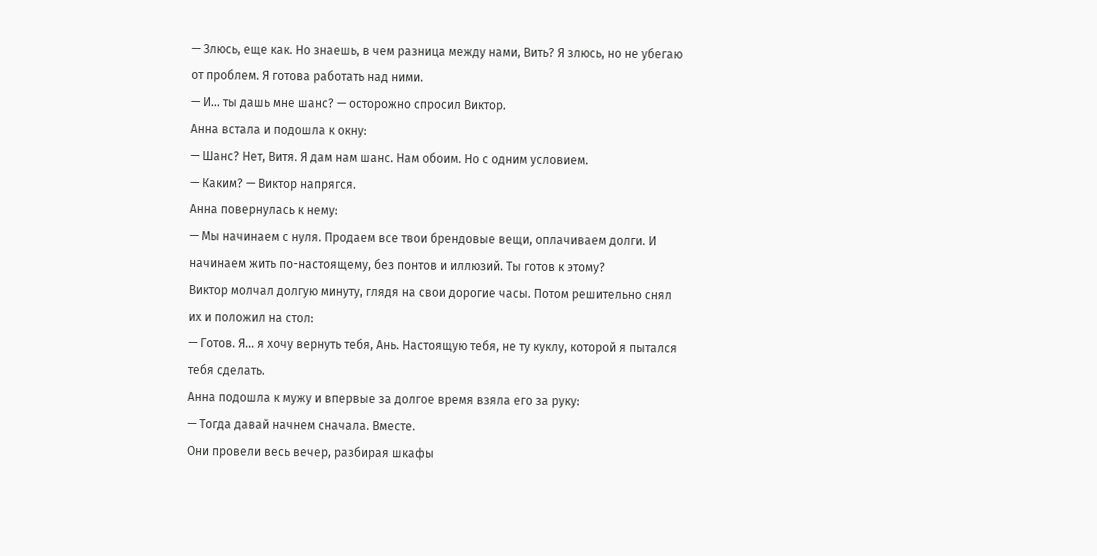— Злюсь, еще как. Но знаешь, в чем разница между нами, Вить? Я злюсь, но не убегаю от проблем. Я готова работать над ними.
— И... ты дашь мне шанс? — осторожно спросил Виктор.
Анна встала и подошла к окну:
— Шанс? Нет, Витя. Я дам нам шанс. Нам обоим. Но с одним условием.
— Каким? — Виктор напрягся.
Анна повернулась к нему:
— Мы начинаем с нуля. Продаем все твои брендовые вещи, оплачиваем долги. И начинаем жить по-настоящему, без понтов и иллюзий. Ты готов к этому?
Виктор молчал долгую минуту, глядя на свои дорогие часы. Потом решительно снял их и положил на стол:
— Готов. Я... я хочу вернуть тебя, Ань. Настоящую тебя, не ту куклу, которой я пытался тебя сделать.
Анна подошла к мужу и впервые за долгое время взяла его за руку:
— Тогда давай начнем сначала. Вместе.
Они провели весь вечер, разбирая шкафы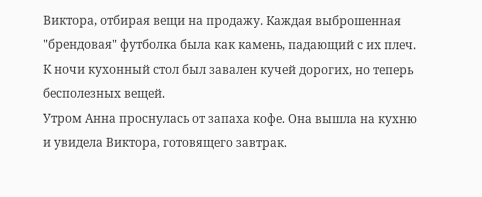Виктора, отбирая вещи на продажу. Каждая выброшенная "брендовая" футболка была как камень, падающий с их плеч. К ночи кухонный стол был завален кучей дорогих, но теперь бесполезных вещей.
Утром Анна проснулась от запаха кофе. Она вышла на кухню и увидела Виктора, готовящего завтрак.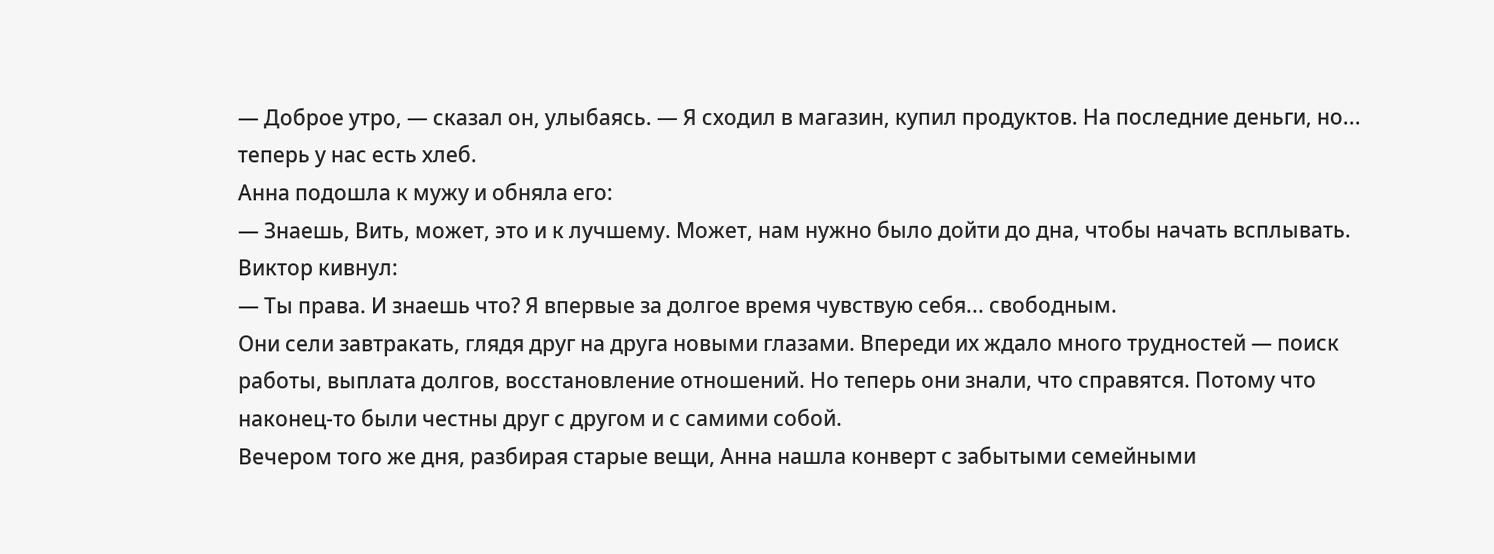— Доброе утро, — сказал он, улыбаясь. — Я сходил в магазин, купил продуктов. На последние деньги, но... теперь у нас есть хлеб.
Анна подошла к мужу и обняла его:
— Знаешь, Вить, может, это и к лучшему. Может, нам нужно было дойти до дна, чтобы начать всплывать.
Виктор кивнул:
— Ты права. И знаешь что? Я впервые за долгое время чувствую себя... свободным.
Они сели завтракать, глядя друг на друга новыми глазами. Впереди их ждало много трудностей — поиск работы, выплата долгов, восстановление отношений. Но теперь они знали, что справятся. Потому что наконец-то были честны друг с другом и с самими собой.
Вечером того же дня, разбирая старые вещи, Анна нашла конверт с забытыми семейными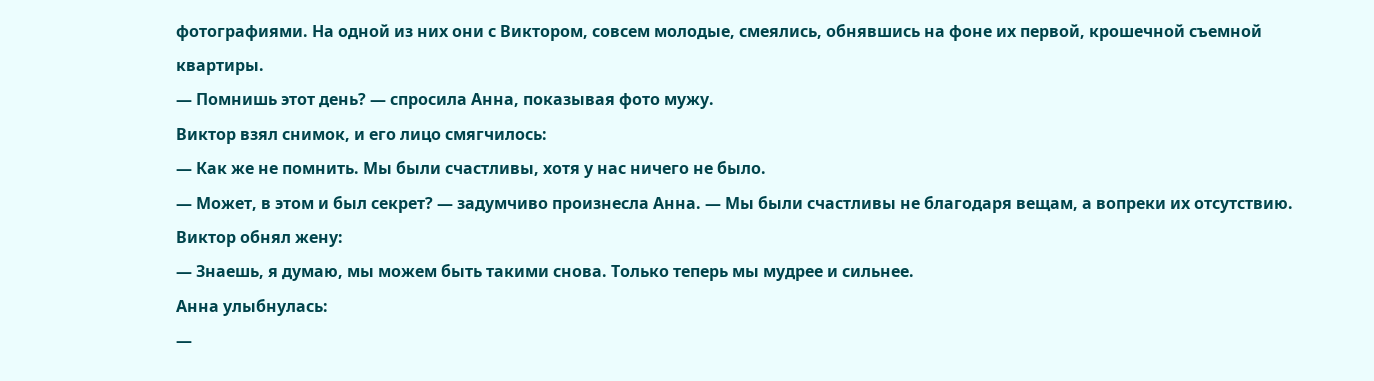фотографиями. На одной из них они с Виктором, совсем молодые, смеялись, обнявшись на фоне их первой, крошечной съемной квартиры.
— Помнишь этот день? — спросила Анна, показывая фото мужу.
Виктор взял снимок, и его лицо смягчилось:
— Как же не помнить. Мы были счастливы, хотя у нас ничего не было.
— Может, в этом и был секрет? — задумчиво произнесла Анна. — Мы были счастливы не благодаря вещам, а вопреки их отсутствию.
Виктор обнял жену:
— Знаешь, я думаю, мы можем быть такими снова. Только теперь мы мудрее и сильнее.
Анна улыбнулась:
—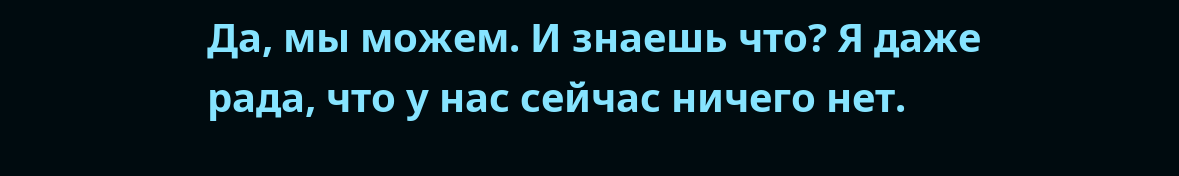Да, мы можем. И знаешь что? Я даже рада, что у нас сейчас ничего нет.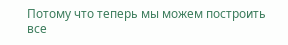Потому что теперь мы можем построить все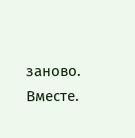заново. Вместе.